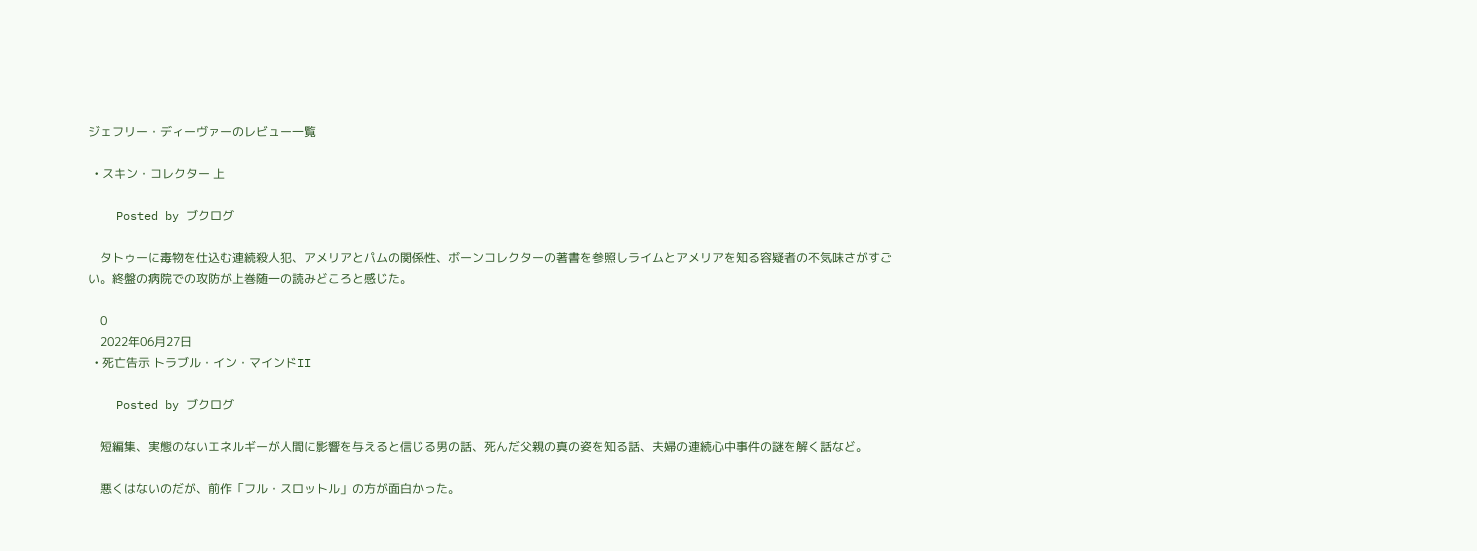ジェフリー・ディーヴァーのレビュー一覧

  • スキン・コレクター 上

    Posted by ブクログ

    タトゥーに毒物を仕込む連続殺人犯、アメリアとパムの関係性、ボーンコレクターの著書を参照しライムとアメリアを知る容疑者の不気味さがすごい。終盤の病院での攻防が上巻随一の読みどころと感じた。

    0
    2022年06月27日
  • 死亡告示 トラブル・イン・マインドII

    Posted by ブクログ

    短編集、実態のないエネルギーが人間に影響を与えると信じる男の話、死んだ父親の真の姿を知る話、夫婦の連続心中事件の謎を解く話など。

    悪くはないのだが、前作「フル・スロットル」の方が面白かった。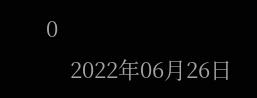0
    2022年06月26日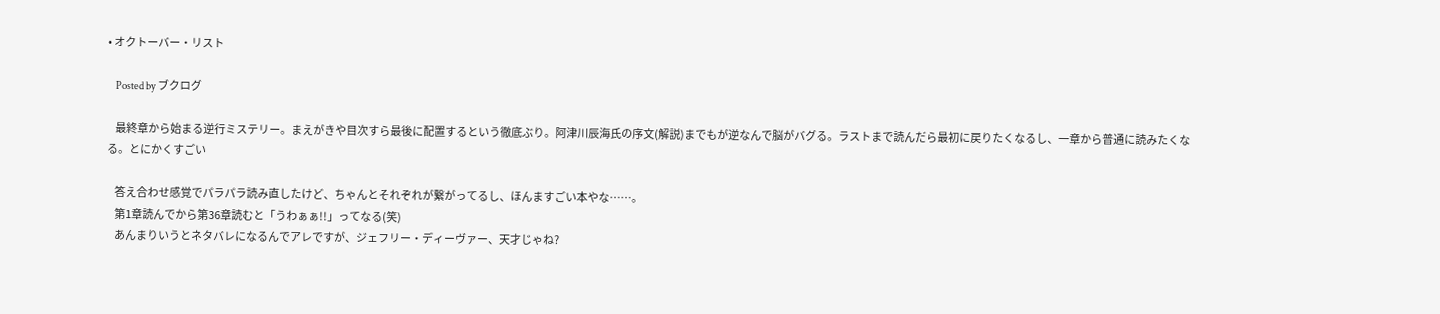• オクトーバー・リスト

    Posted by ブクログ

    最終章から始まる逆行ミステリー。まえがきや目次すら最後に配置するという徹底ぶり。阿津川辰海氏の序文(解説)までもが逆なんで脳がバグる。ラストまで読んだら最初に戻りたくなるし、一章から普通に読みたくなる。とにかくすごい

    答え合わせ感覚でパラパラ読み直したけど、ちゃんとそれぞれが繋がってるし、ほんますごい本やな……。
    第1章読んでから第36章読むと「うわぁぁ!!」ってなる(笑)
    あんまりいうとネタバレになるんでアレですが、ジェフリー・ディーヴァー、天才じゃね?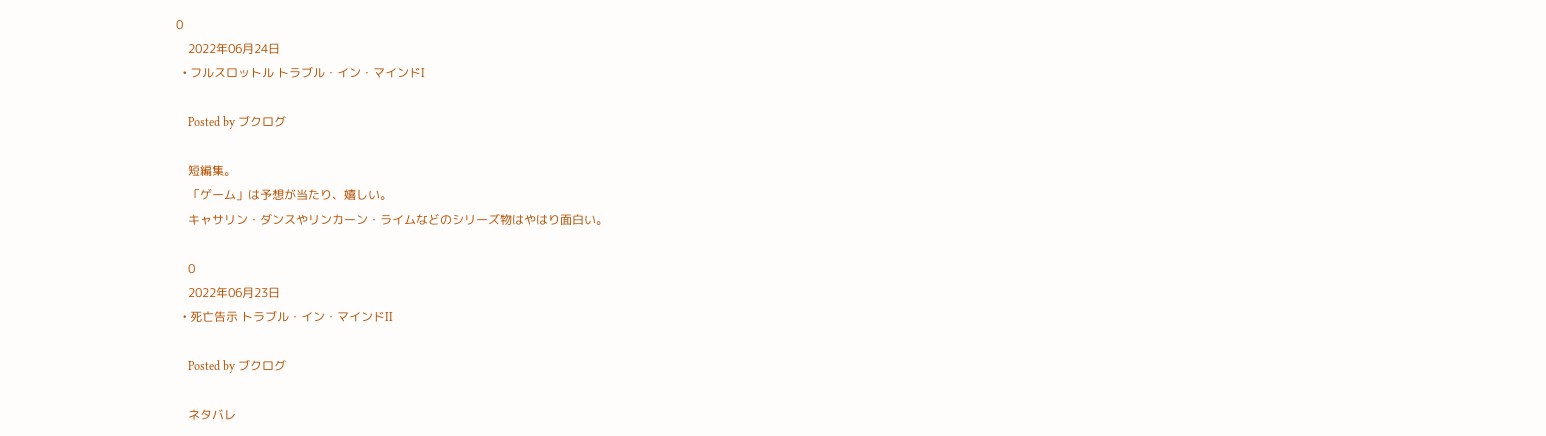0
    2022年06月24日
  • フルスロットル トラブル・イン・マインドI

    Posted by ブクログ

    短編集。
    「ゲーム」は予想が当たり、嬉しい。
    キャサリン・ダンスやリンカーン・ライムなどのシリーズ物はやはり面白い。

    0
    2022年06月23日
  • 死亡告示 トラブル・イン・マインドII

    Posted by ブクログ

    ネタバレ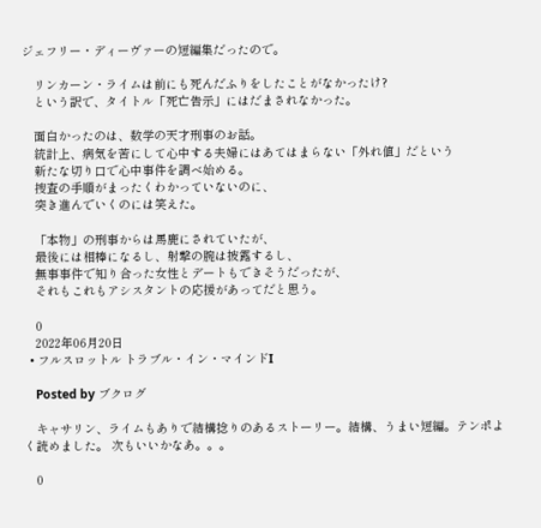ジェフリー・ディーヴァーの短編集だったので。

    リンカーン・ライムは前にも死んだふりをしたことがなかったけ?
    という訳で、タイトル「死亡告示」にはだまされなかった。

    面白かったのは、数学の天才刑事のお話。
    統計上、病気を苦にして心中する夫婦にはあてはまらない「外れ値」だという
    新たな切り口で心中事件を調べ始める。
    捜査の手順がまったくわかっていないのに、
    突き進んでいくのには笑えた。

    「本物」の刑事からは馬鹿にされていたが、
    最後には相棒になるし、射撃の腕は披露するし、
    無事事件で知り合った女性とデートもできそうだったが、
    それもこれもアシスタントの応援があってだと思う。

    0
    2022年06月20日
  • フルスロットル トラブル・イン・マインドI

    Posted by ブクログ

    キャサリン、ライムもありで結構捻りのあるストーリー。結構、うまい短編。テンポよく読めました。 次もいいかなあ。。。

    0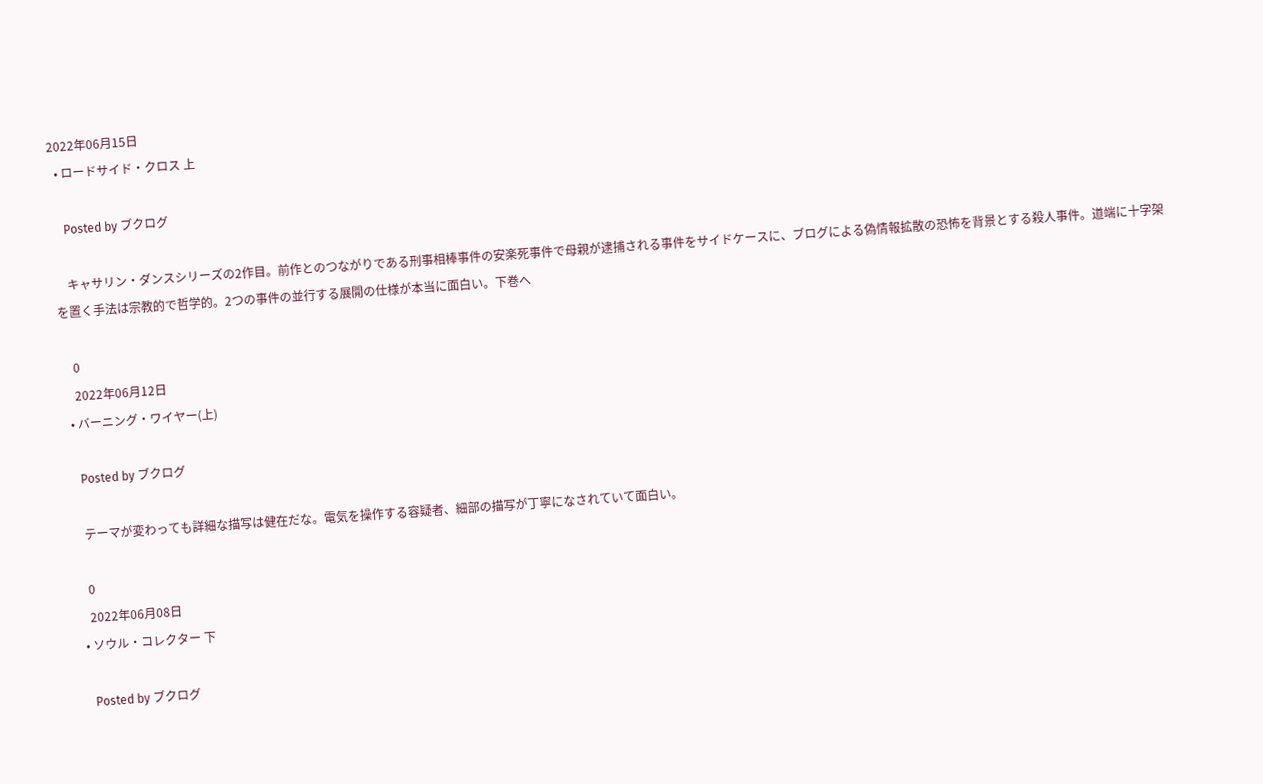2022年06月15日
  • ロードサイド・クロス 上

    Posted by ブクログ

    キャサリン・ダンスシリーズの2作目。前作とのつながりである刑事相棒事件の安楽死事件で母親が逮捕される事件をサイドケースに、ブログによる偽情報拡散の恐怖を背景とする殺人事件。道端に十字架を置く手法は宗教的で哲学的。2つの事件の並行する展開の仕様が本当に面白い。下巻へ

    0
    2022年06月12日
  • バーニング・ワイヤー(上)

    Posted by ブクログ

    テーマが変わっても詳細な描写は健在だな。電気を操作する容疑者、細部の描写が丁寧になされていて面白い。

    0
    2022年06月08日
  • ソウル・コレクター 下

    Posted by ブクログ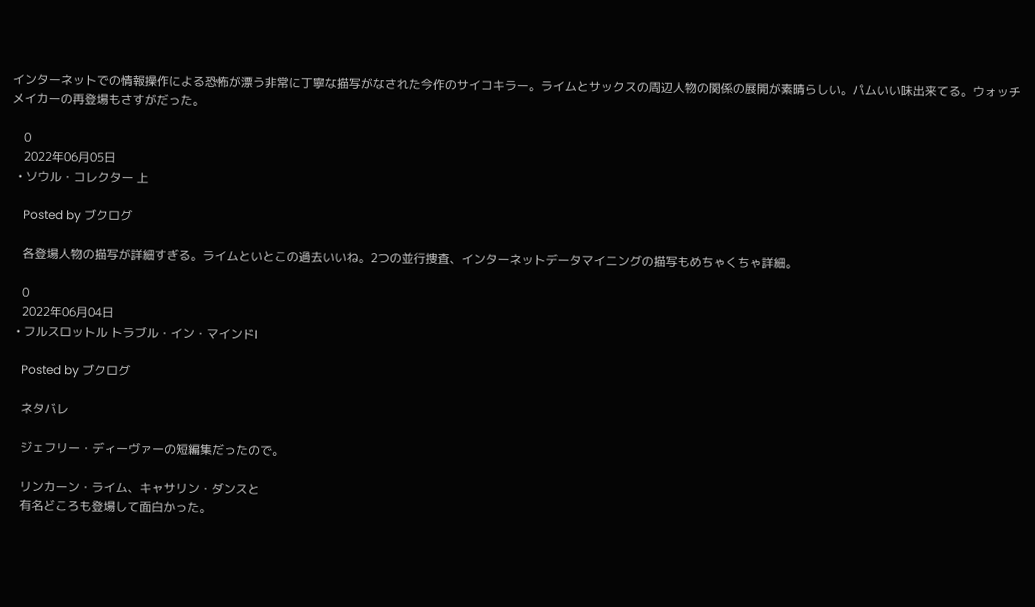インターネットでの情報操作による恐怖が漂う非常に丁寧な描写がなされた今作のサイコキラー。ライムとサックスの周辺人物の関係の展開が素晴らしい。パムいい味出来てる。ウォッチメイカーの再登場もさすがだった。

    0
    2022年06月05日
  • ソウル・コレクター 上

    Posted by ブクログ

    各登場人物の描写が詳細すぎる。ライムといとこの過去いいね。2つの並行捜査、インターネットデータマイニングの描写もめちゃくちゃ詳細。

    0
    2022年06月04日
  • フルスロットル トラブル・イン・マインドI

    Posted by ブクログ

    ネタバレ

    ジェフリー・ディーヴァーの短編集だったので。

    リンカーン・ライム、キャサリン・ダンスと
    有名どころも登場して面白かった。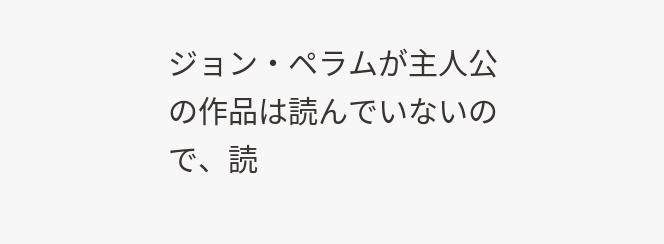ジョン・ペラムが主人公の作品は読んでいないので、読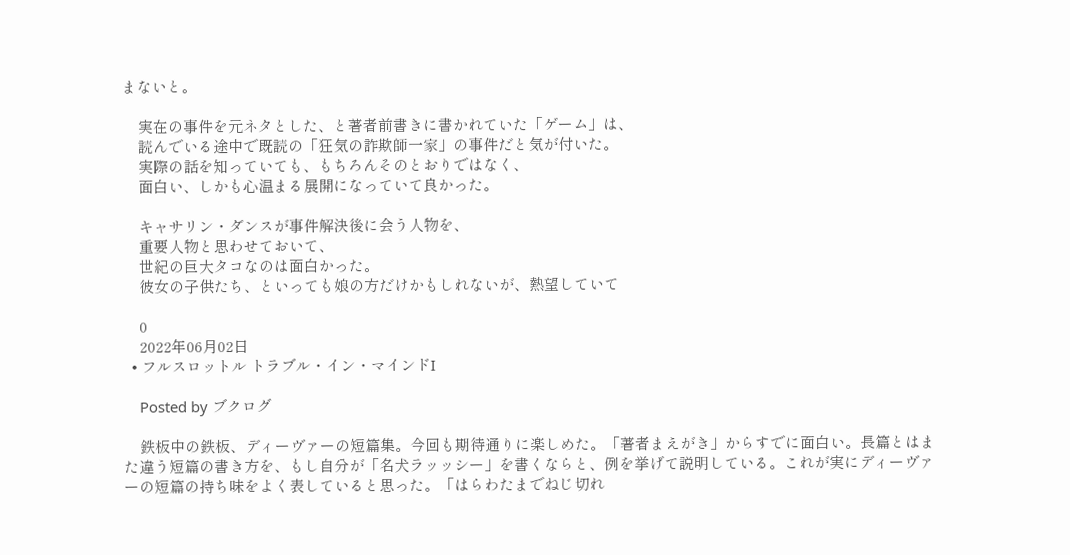まないと。

    実在の事件を元ネタとした、と著者前書きに書かれていた「ゲーム」は、
    読んでいる途中で既読の「狂気の詐欺師一家」の事件だと気が付いた。
    実際の話を知っていても、もちろんそのとおりではなく、
    面白い、しかも心温まる展開になっていて良かった。

    キャサリン・ダンスが事件解決後に会う人物を、
    重要人物と思わせておいて、
    世紀の巨大タコなのは面白かった。
    彼女の子供たち、といっても娘の方だけかもしれないが、熱望していて

    0
    2022年06月02日
  • フルスロットル トラブル・イン・マインドI

    Posted by ブクログ

    鉄板中の鉄板、ディーヴァーの短篇集。今回も期待通りに楽しめた。「著者まえがき」からすでに面白い。長篇とはまた違う短篇の書き方を、もし自分が「名犬ラッッシー」を書くならと、例を挙げて説明している。これが実にディーヴァーの短篇の持ち味をよく表していると思った。「はらわたまでねじ切れ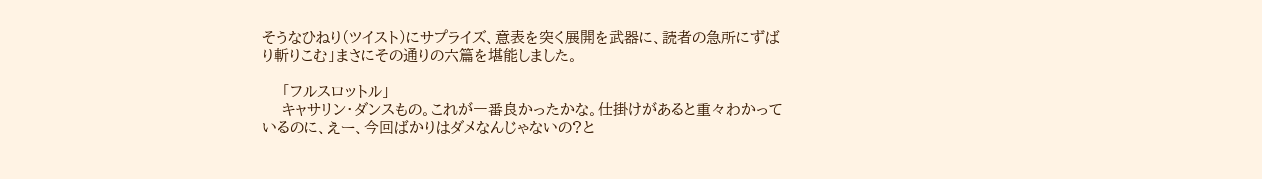そうなひねり(ツイスト)にサプライズ、意表を突く展開を武器に、読者の急所にずばり斬りこむ」まさにその通りの六篇を堪能しました。

    「フルスロットル」
    キャサリン・ダンスもの。これが一番良かったかな。仕掛けがあると重々わかっているのに、えー、今回ばかりはダメなんじゃないの?と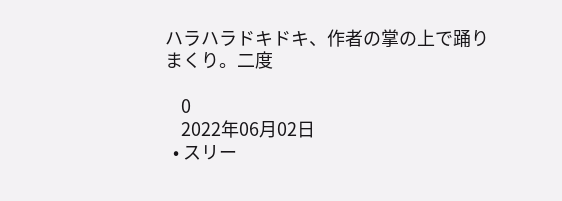ハラハラドキドキ、作者の掌の上で踊りまくり。二度

    0
    2022年06月02日
  • スリー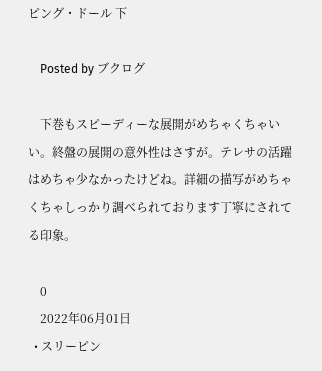ピング・ドール 下

    Posted by ブクログ

    下巻もスピーディーな展開がめちゃくちゃいい。終盤の展開の意外性はさすが。テレサの活躍はめちゃ少なかったけどね。詳細の描写がめちゃくちゃしっかり調べられております丁寧にされてる印象。

    0
    2022年06月01日
  • スリーピン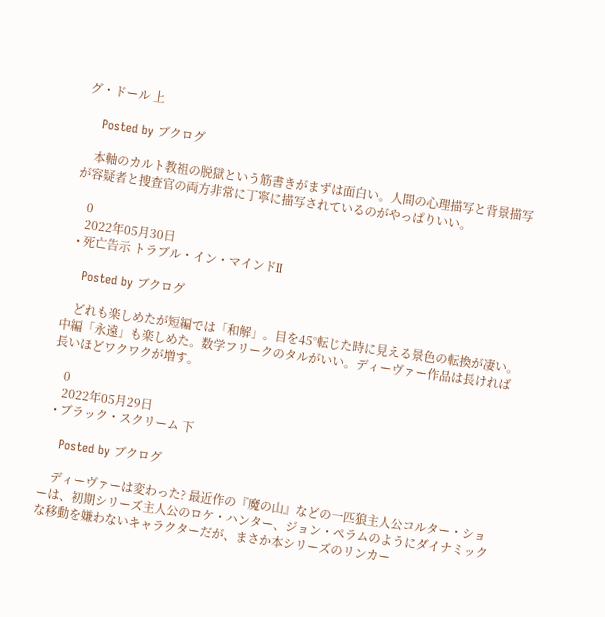グ・ドール 上

    Posted by ブクログ

    本軸のカルト教祖の脱獄という筋書きがまずは面白い。人間の心理描写と背景描写が容疑者と捜査官の両方非常に丁寧に描写されているのがやっぱりいい。

    0
    2022年05月30日
  • 死亡告示 トラブル・イン・マインドII

    Posted by ブクログ

    どれも楽しめたが短編では「和解」。目を45°転じた時に見える景色の転換が凄い。中編「永遠」も楽しめた。数学フリークのタルがいい。ディーヴァー作品は長ければ長いほどワクワクが増す。

    0
    2022年05月29日
  • ブラック・スクリーム 下

    Posted by ブクログ

    ディーヴァーは変わった? 最近作の『魔の山』などの一匹狼主人公コルター・ショーは、初期シリーズ主人公のロケ・ハンター、ジョン・ペラムのようにダイナミックな移動を嫌わないキャラクターだが、まさか本シリーズのリンカー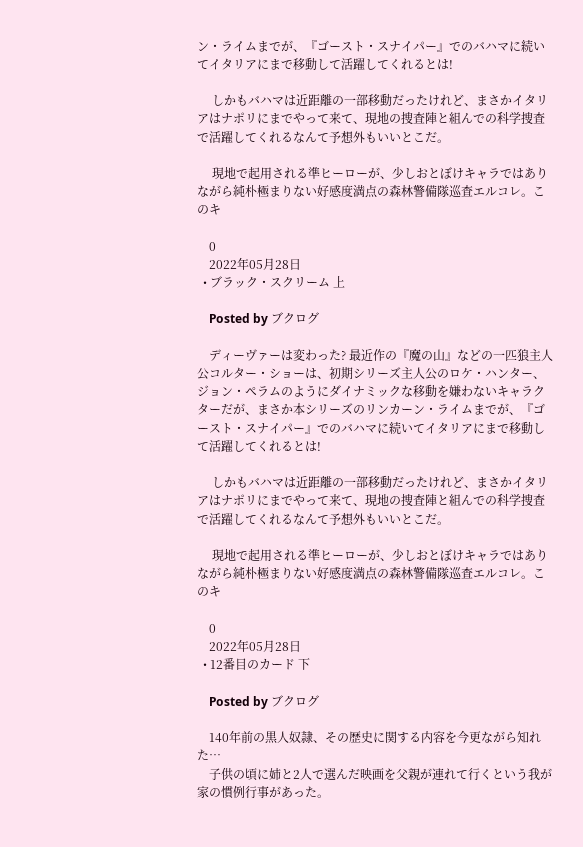ン・ライムまでが、『ゴースト・スナイパー』でのバハマに続いてイタリアにまで移動して活躍してくれるとは!

     しかもバハマは近距離の一部移動だったけれど、まさかイタリアはナポリにまでやって来て、現地の捜査陣と組んでの科学捜査で活躍してくれるなんて予想外もいいとこだ。

     現地で起用される準ヒーローが、少しおとぼけキャラではありながら純朴極まりない好感度満点の森林警備隊巡査エルコレ。このキ

    0
    2022年05月28日
  • ブラック・スクリーム 上

    Posted by ブクログ

    ディーヴァーは変わった? 最近作の『魔の山』などの一匹狼主人公コルター・ショーは、初期シリーズ主人公のロケ・ハンター、ジョン・ペラムのようにダイナミックな移動を嫌わないキャラクターだが、まさか本シリーズのリンカーン・ライムまでが、『ゴースト・スナイパー』でのバハマに続いてイタリアにまで移動して活躍してくれるとは!

     しかもバハマは近距離の一部移動だったけれど、まさかイタリアはナポリにまでやって来て、現地の捜査陣と組んでの科学捜査で活躍してくれるなんて予想外もいいとこだ。

     現地で起用される準ヒーローが、少しおとぼけキャラではありながら純朴極まりない好感度満点の森林警備隊巡査エルコレ。このキ

    0
    2022年05月28日
  • 12番目のカード 下

    Posted by ブクログ

    140年前の黒人奴隷、その歴史に関する内容を今更ながら知れた…
    子供の頃に姉と2人で選んだ映画を父親が連れて行くという我が家の慣例行事があった。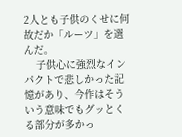2人とも子供のくせに何故だか「ルーツ」を選んだ。
    子供心に強烈なインパクトで悲しかった記憶があり、今作はそういう意味でもグッとくる部分が多かっ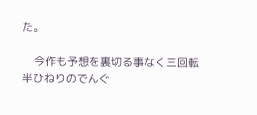た。

    今作も予想を裏切る事なく三回転半ひねりのでんぐ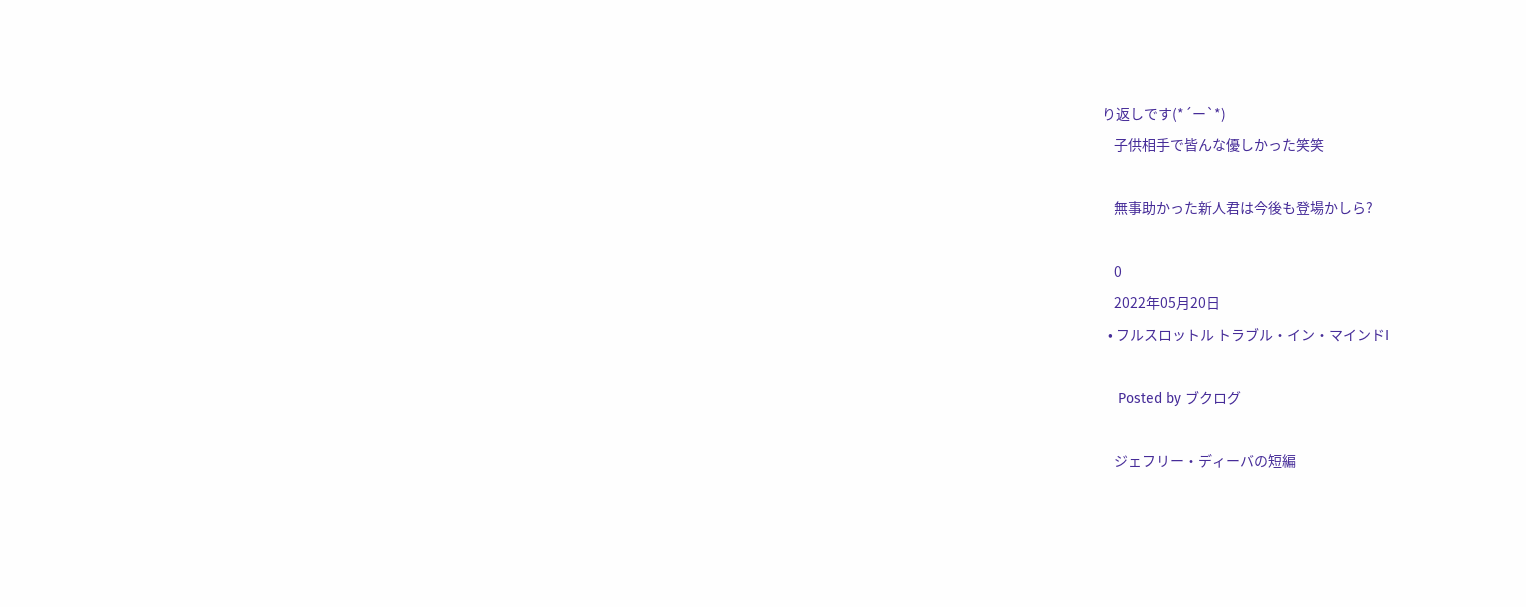り返しです(*´ー`*)
    子供相手で皆んな優しかった笑笑

    無事助かった新人君は今後も登場かしら?

    0
    2022年05月20日
  • フルスロットル トラブル・イン・マインドI

    Posted by ブクログ

    ジェフリー・ディーバの短編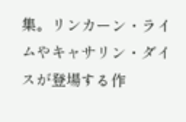集。リンカーン・ライムやキャサリン・ダイスが登場する作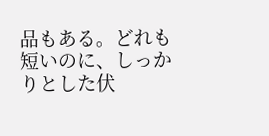品もある。どれも短いのに、しっかりとした伏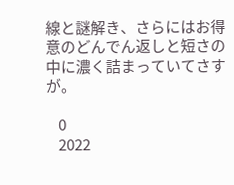線と謎解き、さらにはお得意のどんでん返しと短さの中に濃く詰まっていてさすが。

    0
    2022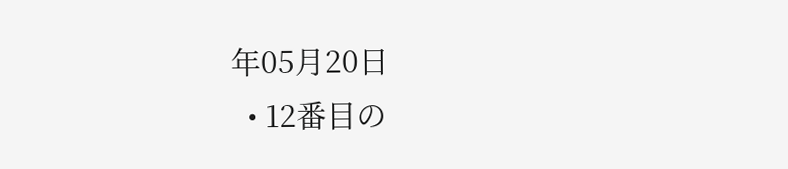年05月20日
  • 12番目の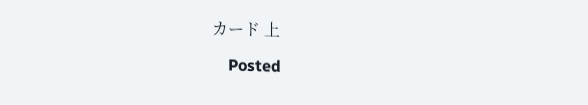カード 上

    Posted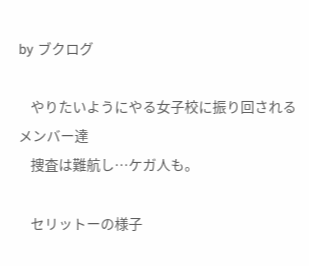by ブクログ

    やりたいようにやる女子校に振り回されるメンバー達
    捜査は難航し…ケガ人も。

    セリットーの様子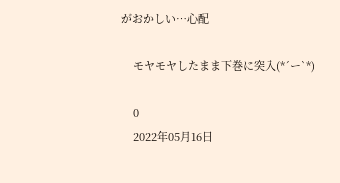がおかしい…心配

    モヤモヤしたまま下巻に突入(*´ー`*)

    0
    2022年05月16日